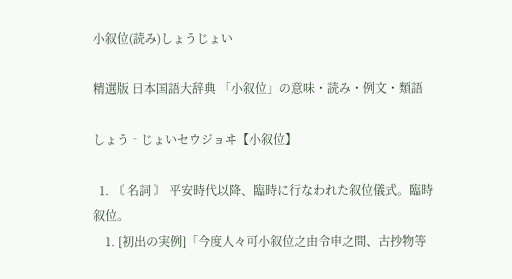小叙位(読み)しょうじょい

精選版 日本国語大辞典 「小叙位」の意味・読み・例文・類語

しょう‐じょいセウジョヰ【小叙位】

  1. 〘 名詞 〙 平安時代以降、臨時に行なわれた叙位儀式。臨時叙位。
    1. [初出の実例]「今度人々可小叙位之由令申之間、古抄物等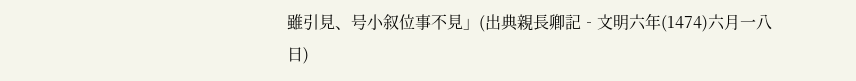雖引見、号小叙位事不見」(出典親長卿記‐文明六年(1474)六月一八日)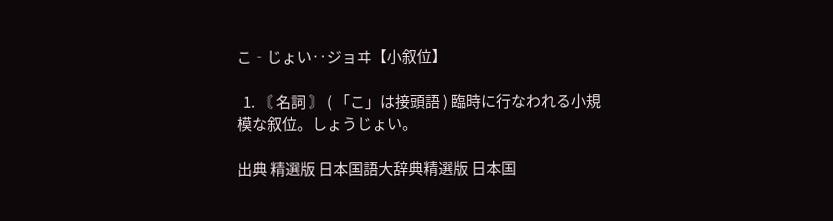こ‐じょい‥ジョヰ【小叙位】

  1. 〘 名詞 〙 ( 「こ」は接頭語 ) 臨時に行なわれる小規模な叙位。しょうじょい。

出典 精選版 日本国語大辞典精選版 日本国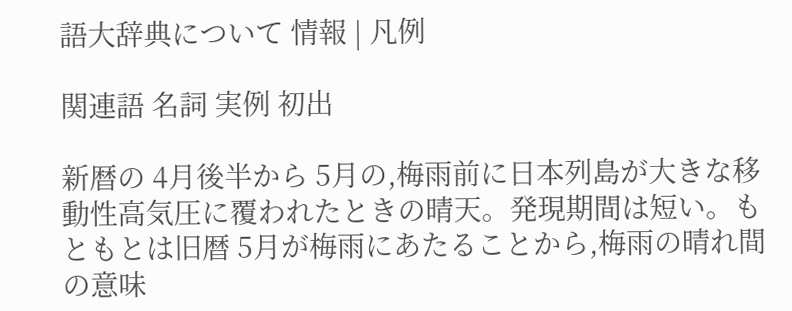語大辞典について 情報 | 凡例

関連語 名詞 実例 初出

新暦の 4月後半から 5月の,梅雨前に日本列島が大きな移動性高気圧に覆われたときの晴天。発現期間は短い。もともとは旧暦 5月が梅雨にあたることから,梅雨の晴れ間の意味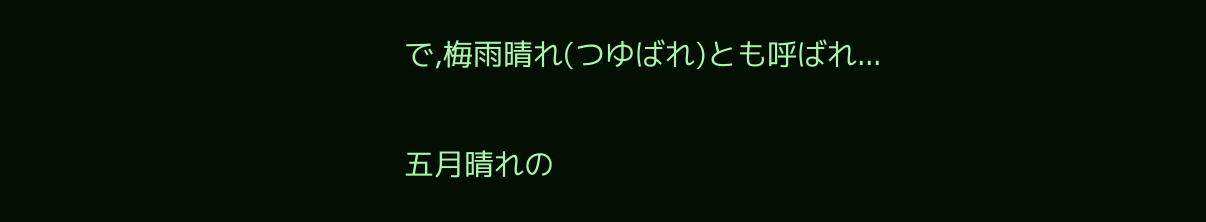で,梅雨晴れ(つゆばれ)とも呼ばれ...

五月晴れの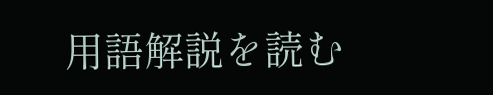用語解説を読む